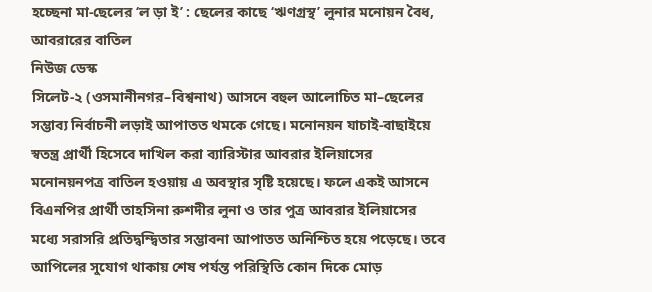হচ্ছেনা মা-ছেলের ‘ল ড়া ই’ : ছেলের কাছে ‘ঋণগ্রস্থ’ লুনার মনোয়ন বৈধ, আবরারের বাতিল
নিউজ ডেস্ক
সিলেট-২ (ওসমানীনগর–বিশ্বনাথ) আসনে বহুল আলোচিত মা–ছেলের সম্ভাব্য নির্বাচনী লড়াই আপাতত থমকে গেছে। মনোনয়ন যাচাই-বাছাইয়ে স্বতন্ত্র প্রার্থী হিসেবে দাখিল করা ব্যারিস্টার আবরার ইলিয়াসের মনোনয়নপত্র বাতিল হওয়ায় এ অবস্থার সৃষ্টি হয়েছে। ফলে একই আসনে বিএনপির প্রার্থী তাহসিনা রুশদীর লুনা ও তার পুত্র আবরার ইলিয়াসের মধ্যে সরাসরি প্রতিদ্বন্দ্বিতার সম্ভাবনা আপাতত অনিশ্চিত হয়ে পড়েছে। তবে আপিলের সুযোগ থাকায় শেষ পর্যন্ত পরিস্থিতি কোন দিকে মোড়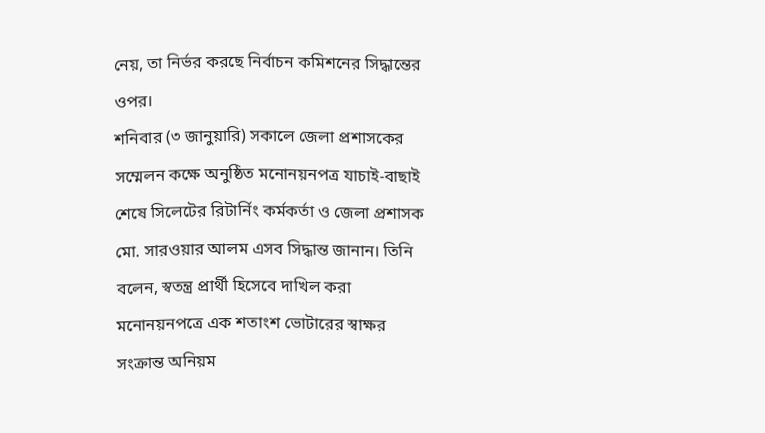নেয়, তা নির্ভর করছে নির্বাচন কমিশনের সিদ্ধান্তের ওপর।
শনিবার (৩ জানুয়ারি) সকালে জেলা প্রশাসকের সম্মেলন কক্ষে অনুষ্ঠিত মনোনয়নপত্র যাচাই-বাছাই শেষে সিলেটের রিটার্নিং কর্মকর্তা ও জেলা প্রশাসক মো. সারওয়ার আলম এসব সিদ্ধান্ত জানান। তিনি বলেন, স্বতন্ত্র প্রার্থী হিসেবে দাখিল করা মনোনয়নপত্রে এক শতাংশ ভোটারের স্বাক্ষর সংক্রান্ত অনিয়ম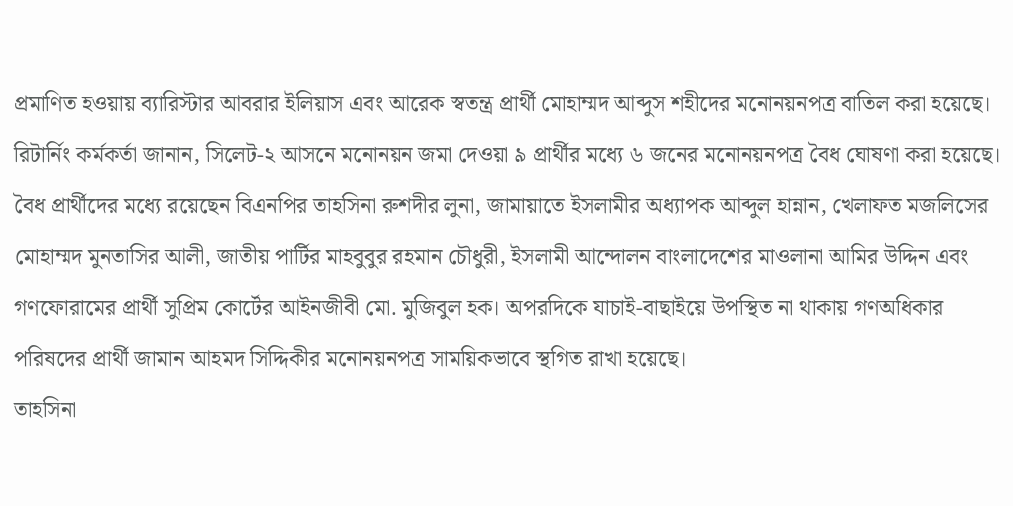প্রমাণিত হওয়ায় ব্যারিস্টার আবরার ইলিয়াস এবং আরেক স্বতন্ত্র প্রার্থী মোহাম্মদ আব্দুস শহীদের মনোনয়নপত্র বাতিল করা হয়েছে।
রিটার্নিং কর্মকর্তা জানান, সিলেট-২ আসনে মনোনয়ন জমা দেওয়া ৯ প্রার্থীর মধ্যে ৬ জনের মনোনয়নপত্র বৈধ ঘোষণা করা হয়েছে। বৈধ প্রার্থীদের মধ্যে রয়েছেন বিএনপির তাহসিনা রুশদীর লুনা, জামায়াতে ইসলামীর অধ্যাপক আব্দুল হান্নান, খেলাফত মজলিসের মোহাম্মদ মুনতাসির আলী, জাতীয় পার্টির মাহবুবুর রহমান চৌধুরী, ইসলামী আন্দোলন বাংলাদেশের মাওলানা আমির উদ্দিন এবং গণফোরামের প্রার্থী সুপ্রিম কোর্টের আইনজীবী মো. মুজিবুল হক। অপরদিকে যাচাই-বাছাইয়ে উপস্থিত না থাকায় গণঅধিকার পরিষদের প্রার্থী জামান আহমদ সিদ্দিকীর মনোনয়নপত্র সাময়িকভাবে স্থগিত রাখা হয়েছে।
তাহসিনা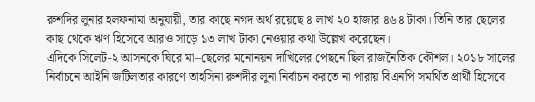রুশদির লুনার হলফনামা অনুযায়ী, তার কাছে নগদ অর্থ রয়েছে ৪ লাখ ২০ হাজার ৪৬৪ টাকা। তিনি তার ছেলের কাছ থেকে ঋণ হিসেবে আরও সাড়ে ১৩ লাখ টাকা নেওয়ার কথা উল্লেখ করেছেন।
এদিকে সিলেট-২ আসনকে ঘিরে মা–ছেলের মনোনয়ন দাখিলের পেছনে ছিল রাজনৈতিক কৌশল। ২০১৮ সালের নির্বাচনে আইনি জটিলতার কারণে তাহসিনা রুশদীর লুনা নির্বাচন করতে না পারায় বিএনপি সমর্থিত প্রার্থী হিসেবে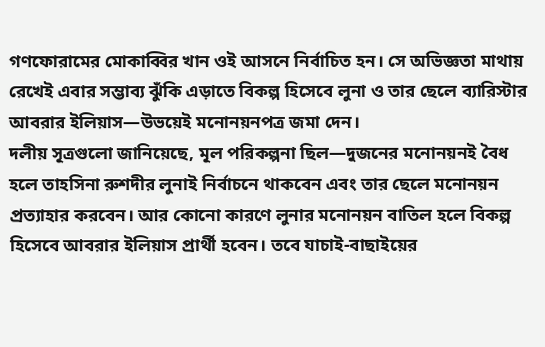গণফোরামের মোকাব্বির খান ওই আসনে নির্বাচিত হন। সে অভিজ্ঞতা মাথায় রেখেই এবার সম্ভাব্য ঝুঁকি এড়াতে বিকল্প হিসেবে লুনা ও তার ছেলে ব্যারিস্টার আবরার ইলিয়াস—উভয়েই মনোনয়নপত্র জমা দেন।
দলীয় সূত্রগুলো জানিয়েছে, মূল পরিকল্পনা ছিল—দুজনের মনোনয়নই বৈধ হলে তাহসিনা রুশদীর লুনাই নির্বাচনে থাকবেন এবং তার ছেলে মনোনয়ন প্রত্যাহার করবেন। আর কোনো কারণে লুনার মনোনয়ন বাতিল হলে বিকল্প হিসেবে আবরার ইলিয়াস প্রার্থী হবেন। তবে যাচাই-বাছাইয়ের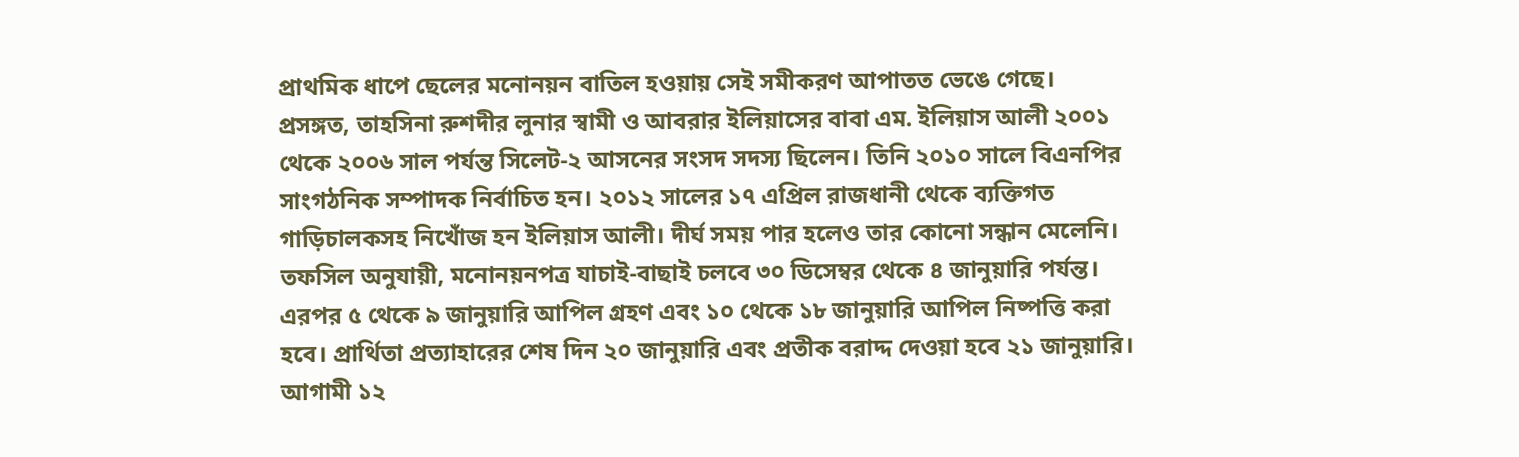প্রাথমিক ধাপে ছেলের মনোনয়ন বাতিল হওয়ায় সেই সমীকরণ আপাতত ভেঙে গেছে।
প্রসঙ্গত, তাহসিনা রুশদীর লুনার স্বামী ও আবরার ইলিয়াসের বাবা এম. ইলিয়াস আলী ২০০১ থেকে ২০০৬ সাল পর্যন্ত সিলেট-২ আসনের সংসদ সদস্য ছিলেন। তিনি ২০১০ সালে বিএনপির সাংগঠনিক সম্পাদক নির্বাচিত হন। ২০১২ সালের ১৭ এপ্রিল রাজধানী থেকে ব্যক্তিগত গাড়িচালকসহ নিখোঁজ হন ইলিয়াস আলী। দীর্ঘ সময় পার হলেও তার কোনো সন্ধান মেলেনি।
তফসিল অনুযায়ী, মনোনয়নপত্র যাচাই-বাছাই চলবে ৩০ ডিসেম্বর থেকে ৪ জানুয়ারি পর্যন্ত। এরপর ৫ থেকে ৯ জানুয়ারি আপিল গ্রহণ এবং ১০ থেকে ১৮ জানুয়ারি আপিল নিষ্পত্তি করা হবে। প্রার্থিতা প্রত্যাহারের শেষ দিন ২০ জানুয়ারি এবং প্রতীক বরাদ্দ দেওয়া হবে ২১ জানুয়ারি। আগামী ১২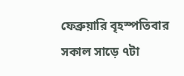ফেব্রুয়ারি বৃহস্পতিবার সকাল সাড়ে ৭টা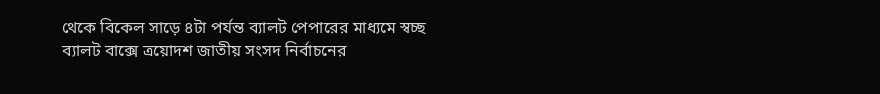থেকে বিকেল সাড়ে ৪টা পর্যন্ত ব্যালট পেপারের মাধ্যমে স্বচ্ছ ব্যালট বাক্সে ত্রয়োদশ জাতীয় সংসদ নির্বাচনের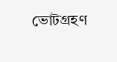ভোটগ্রহণ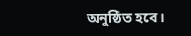অনুষ্ঠিত হবে।